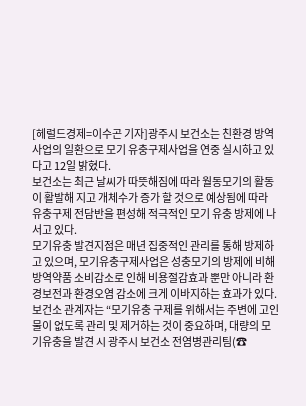[헤럴드경제=이수곤 기자]광주시 보건소는 친환경 방역사업의 일환으로 모기 유충구제사업을 연중 실시하고 있다고 12일 밝혔다.
보건소는 최근 날씨가 따뜻해짐에 따라 월동모기의 활동이 활발해 지고 개체수가 증가 할 것으로 예상됨에 따라 유충구제 전담반을 편성해 적극적인 모기 유충 방제에 나서고 있다.
모기유충 발견지점은 매년 집중적인 관리를 통해 방제하고 있으며, 모기유충구제사업은 성충모기의 방제에 비해 방역약품 소비감소로 인해 비용절감효과 뿐만 아니라 환경보전과 환경오염 감소에 크게 이바지하는 효과가 있다.
보건소 관계자는 “모기유충 구제를 위해서는 주변에 고인물이 없도록 관리 및 제거하는 것이 중요하며, 대량의 모기유충을 발견 시 광주시 보건소 전염병관리팀(☎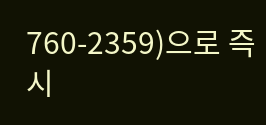760-2359)으로 즉시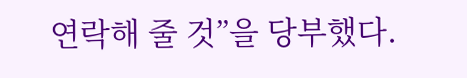연락해 줄 것”을 당부했다.